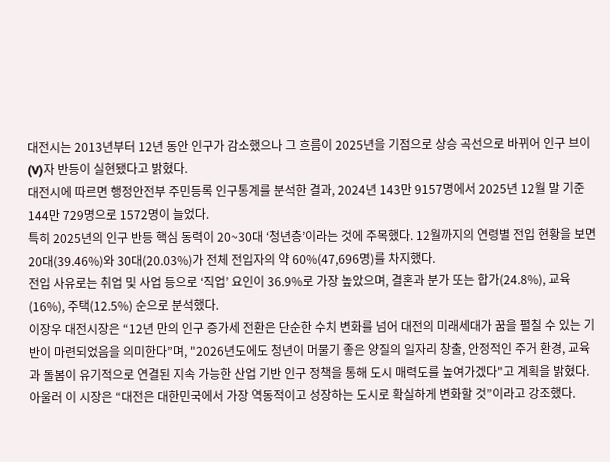대전시는 2013년부터 12년 동안 인구가 감소했으나 그 흐름이 2025년을 기점으로 상승 곡선으로 바뀌어 인구 브이(V)자 반등이 실현됐다고 밝혔다.
대전시에 따르면 행정안전부 주민등록 인구통계를 분석한 결과, 2024년 143만 9157명에서 2025년 12월 말 기준 144만 729명으로 1572명이 늘었다.
특히 2025년의 인구 반등 핵심 동력이 20~30대 ‘청년층’이라는 것에 주목했다. 12월까지의 연령별 전입 현황을 보면 20대(39.46%)와 30대(20.03%)가 전체 전입자의 약 60%(47,696명)를 차지했다.
전입 사유로는 취업 및 사업 등으로 ‘직업’ 요인이 36.9%로 가장 높았으며, 결혼과 분가 또는 합가(24.8%), 교육(16%), 주택(12.5%) 순으로 분석했다.
이장우 대전시장은 “12년 만의 인구 증가세 전환은 단순한 수치 변화를 넘어 대전의 미래세대가 꿈을 펼칠 수 있는 기반이 마련되었음을 의미한다”며, "2026년도에도 청년이 머물기 좋은 양질의 일자리 창출, 안정적인 주거 환경, 교육과 돌봄이 유기적으로 연결된 지속 가능한 산업 기반 인구 정책을 통해 도시 매력도를 높여가겠다"고 계획을 밝혔다. 아울러 이 시장은 “대전은 대한민국에서 가장 역동적이고 성장하는 도시로 확실하게 변화할 것”이라고 강조했다.